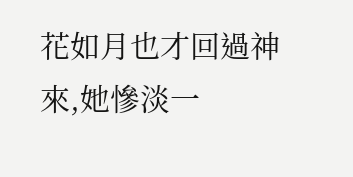花如月也才回過神來,她慘淡一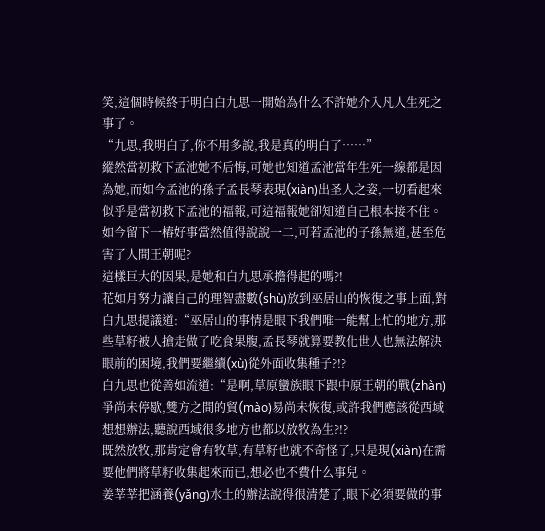笑,這個時候終于明白白九思一開始為什么不許她介入凡人生死之事了。
“九思,我明白了,你不用多說,我是真的明白了……”
縱然當初救下孟池她不后悔,可她也知道孟池當年生死一線都是因為她,而如今孟池的孫子孟長琴表現(xiàn)出圣人之姿,一切看起來似乎是當初救下孟池的福報,可這福報她卻知道自己根本接不住。
如今留下一樁好事當然值得說說一二,可若孟池的子孫無道,甚至危害了人間王朝呢?
這樣巨大的因果,是她和白九思承擔得起的嗎?!
花如月努力讓自己的理智盡數(shù)放到巫居山的恢復之事上面,對白九思提議道:“巫居山的事情是眼下我們唯一能幫上忙的地方,那些草籽被人搶走做了吃食果腹,孟長琴就算要教化世人也無法解決眼前的困境,我們要繼續(xù)從外面收集種子?!?
白九思也從善如流道:“是啊,草原蠻族眼下跟中原王朝的戰(zhàn)爭尚未停歇,雙方之間的貿(mào)易尚未恢復,或許我們應該從西域想想辦法,聽說西域很多地方也都以放牧為生?!?
既然放牧,那肯定會有牧草,有草籽也就不奇怪了,只是現(xiàn)在需要他們將草籽收集起來而已,想必也不費什么事兒。
姜莘莘把涵養(yǎng)水土的辦法說得很清楚了,眼下必須要做的事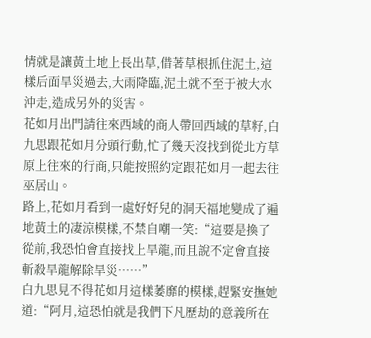情就是讓黃土地上長出草,借著草根抓住泥土,這樣后面旱災過去,大雨降臨,泥土就不至于被大水沖走,造成另外的災害。
花如月出門請往來西域的商人帶回西域的草籽,白九思跟花如月分頭行動,忙了幾天沒找到從北方草原上往來的行商,只能按照約定跟花如月一起去往巫居山。
路上,花如月看到一處好好兒的洞天福地變成了遍地黃土的凄涼模樣,不禁自嘲一笑:“這要是換了從前,我恐怕會直接找上旱龍,而且說不定會直接斬殺旱龍解除旱災……”
白九思見不得花如月這樣萎靡的模樣,趕緊安撫她道:“阿月,這恐怕就是我們下凡歷劫的意義所在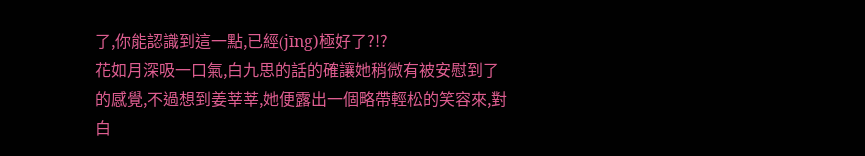了,你能認識到這一點,已經(jīng)極好了?!?
花如月深吸一口氣,白九思的話的確讓她稍微有被安慰到了的感覺,不過想到姜莘莘,她便露出一個略帶輕松的笑容來,對白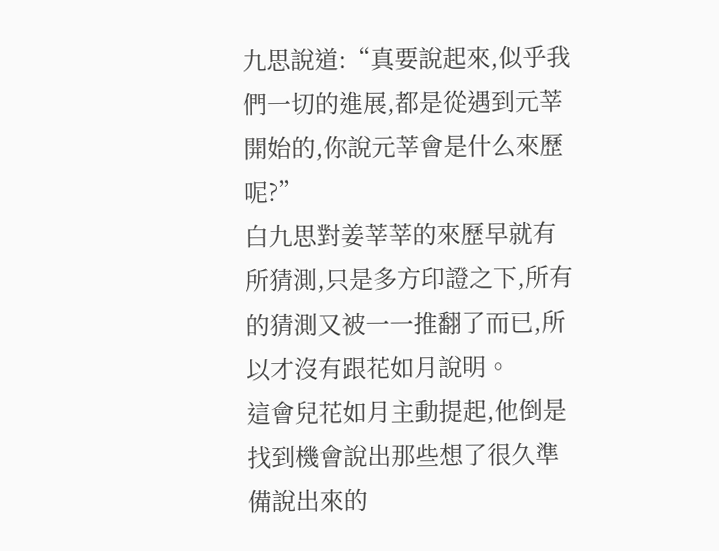九思說道:“真要說起來,似乎我們一切的進展,都是從遇到元莘開始的,你說元莘會是什么來歷呢?”
白九思對姜莘莘的來歷早就有所猜測,只是多方印證之下,所有的猜測又被一一推翻了而已,所以才沒有跟花如月說明。
這會兒花如月主動提起,他倒是找到機會說出那些想了很久準備說出來的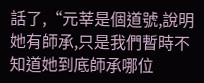話了,“元莘是個道號,說明她有師承,只是我們暫時不知道她到底師承哪位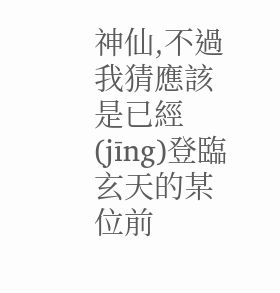神仙,不過我猜應該是已經(jīng)登臨玄天的某位前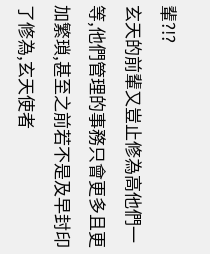輩?!?
玄天的前輩又豈止修為高他們一等,他們管理的事務只會更多且更加繁瑣,甚至之前若不是及早封印了修為,玄天使者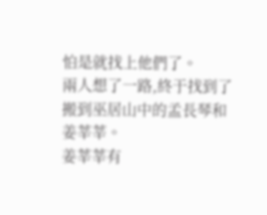怕是就找上他們了。
兩人想了一路,終于找到了搬到巫居山中的孟長琴和姜莘莘。
姜莘莘有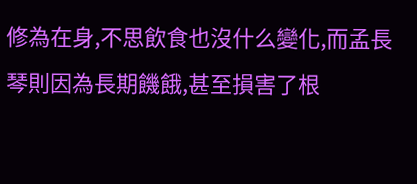修為在身,不思飲食也沒什么變化,而孟長琴則因為長期饑餓,甚至損害了根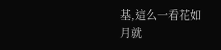基,這么一看花如月就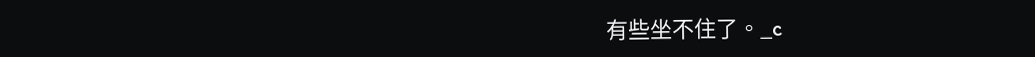有些坐不住了。_c